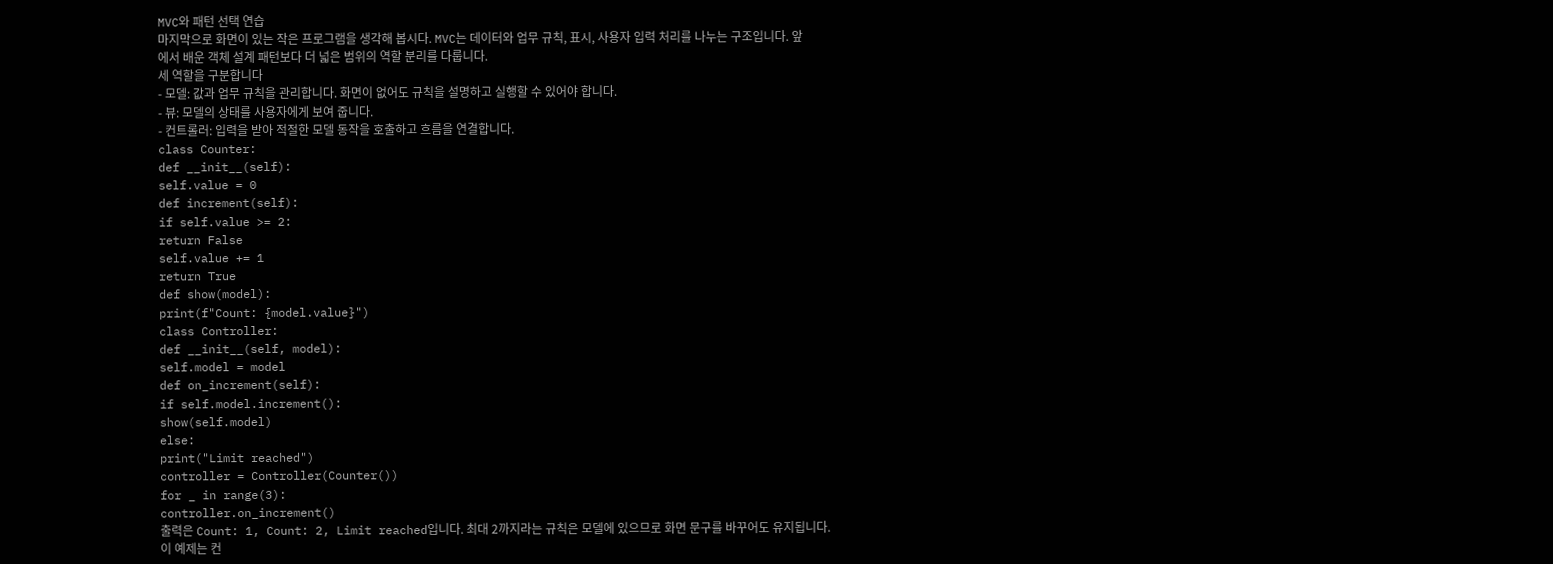MVC와 패턴 선택 연습
마지막으로 화면이 있는 작은 프로그램을 생각해 봅시다. MVC는 데이터와 업무 규칙, 표시, 사용자 입력 처리를 나누는 구조입니다. 앞에서 배운 객체 설계 패턴보다 더 넓은 범위의 역할 분리를 다룹니다.
세 역할을 구분합니다
- 모델: 값과 업무 규칙을 관리합니다. 화면이 없어도 규칙을 설명하고 실행할 수 있어야 합니다.
- 뷰: 모델의 상태를 사용자에게 보여 줍니다.
- 컨트롤러: 입력을 받아 적절한 모델 동작을 호출하고 흐름을 연결합니다.
class Counter:
def __init__(self):
self.value = 0
def increment(self):
if self.value >= 2:
return False
self.value += 1
return True
def show(model):
print(f"Count: {model.value}")
class Controller:
def __init__(self, model):
self.model = model
def on_increment(self):
if self.model.increment():
show(self.model)
else:
print("Limit reached")
controller = Controller(Counter())
for _ in range(3):
controller.on_increment()
출력은 Count: 1, Count: 2, Limit reached입니다. 최대 2까지라는 규칙은 모델에 있으므로 화면 문구를 바꾸어도 유지됩니다. 이 예제는 컨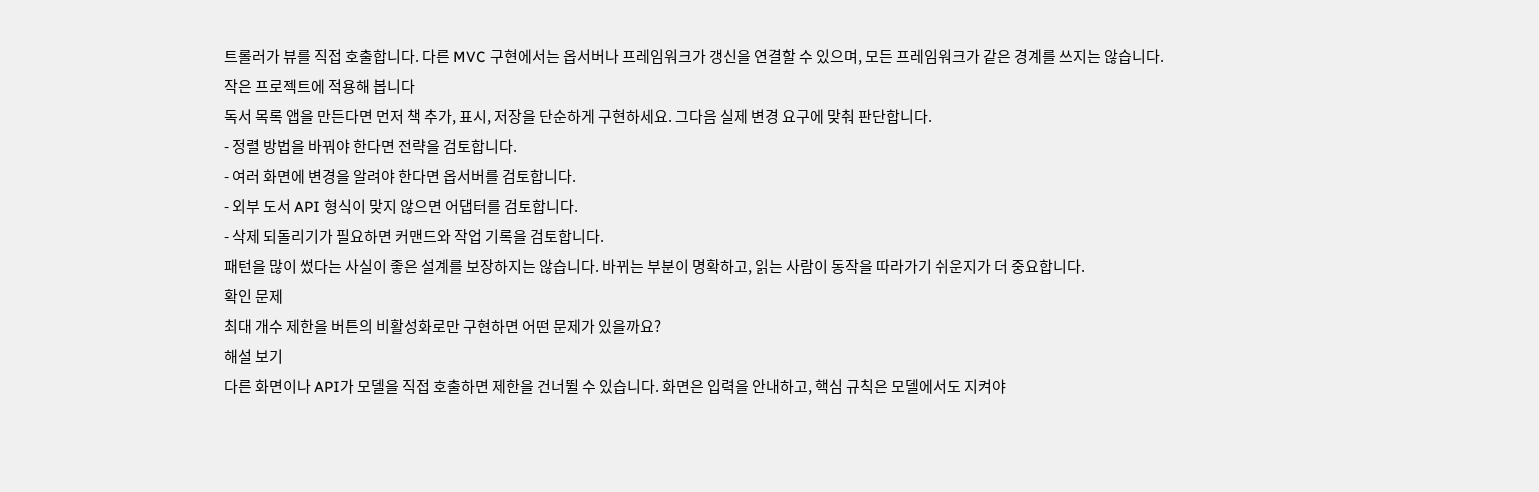트롤러가 뷰를 직접 호출합니다. 다른 MVC 구현에서는 옵서버나 프레임워크가 갱신을 연결할 수 있으며, 모든 프레임워크가 같은 경계를 쓰지는 않습니다.
작은 프로젝트에 적용해 봅니다
독서 목록 앱을 만든다면 먼저 책 추가, 표시, 저장을 단순하게 구현하세요. 그다음 실제 변경 요구에 맞춰 판단합니다.
- 정렬 방법을 바꿔야 한다면 전략을 검토합니다.
- 여러 화면에 변경을 알려야 한다면 옵서버를 검토합니다.
- 외부 도서 API 형식이 맞지 않으면 어댑터를 검토합니다.
- 삭제 되돌리기가 필요하면 커맨드와 작업 기록을 검토합니다.
패턴을 많이 썼다는 사실이 좋은 설계를 보장하지는 않습니다. 바뀌는 부분이 명확하고, 읽는 사람이 동작을 따라가기 쉬운지가 더 중요합니다.
확인 문제
최대 개수 제한을 버튼의 비활성화로만 구현하면 어떤 문제가 있을까요?
해설 보기
다른 화면이나 API가 모델을 직접 호출하면 제한을 건너뛸 수 있습니다. 화면은 입력을 안내하고, 핵심 규칙은 모델에서도 지켜야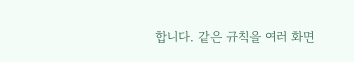합니다. 같은 규칙을 여러 화면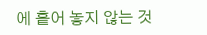에 흩어 놓지 않는 것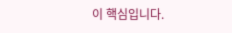이 핵심입니다.